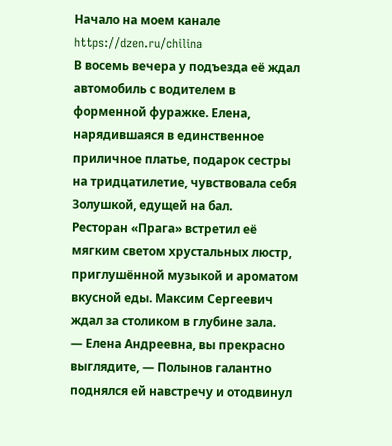Начало на моем канале https://dzen.ru/chilina
В восемь вечера у подъезда её ждал автомобиль с водителем в форменной фуражке. Елена, нарядившаяся в единственное приличное платье, подарок сестры на тридцатилетие, чувствовала себя Золушкой, едущей на бал.
Ресторан «Прага» встретил её мягким светом хрустальных люстр, приглушённой музыкой и ароматом вкусной еды. Максим Сергеевич ждал за столиком в глубине зала.
— Елена Андреевна, вы прекрасно выглядите, — Полынов галантно поднялся ей навстречу и отодвинул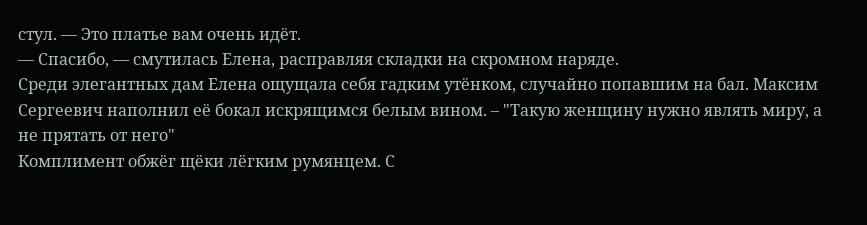стул. — Это платье вам очень идёт.
— Спасибо, — смутилась Елена, расправляя складки на скромном наряде.
Среди элегантных дам Елена ощущала себя гадким утёнком, случайно попавшим на бал. Максим Сергеевич наполнил её бокал искрящимся белым вином. – "Такую женщину нужно являть миру, а не прятать от него"
Комплимент обжёг щёки лёгким румянцем. С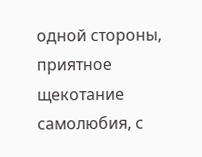одной стороны, приятное щекотание самолюбия, с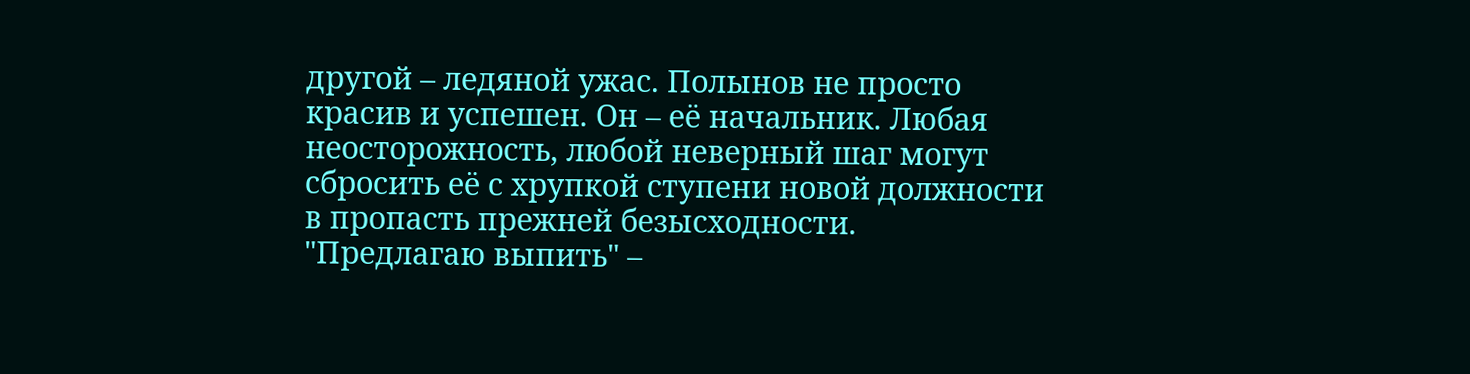другой – ледяной ужас. Полынов не просто красив и успешен. Он – её начальник. Любая неосторожность, любой неверный шаг могут сбросить её с хрупкой ступени новой должности в пропасть прежней безысходности.
"Предлагаю выпить" –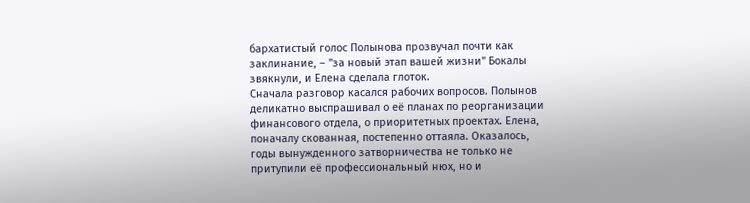бархатистый голос Полынова прозвучал почти как заклинание, – "за новый этап вашей жизни" Бокалы звякнули, и Елена сделала глоток.
Сначала разговор касался рабочих вопросов. Полынов деликатно выспрашивал о её планах по реорганизации финансового отдела, о приоритетных проектах. Елена, поначалу скованная, постепенно оттаяла. Оказалось, годы вынужденного затворничества не только не притупили её профессиональный нюх, но и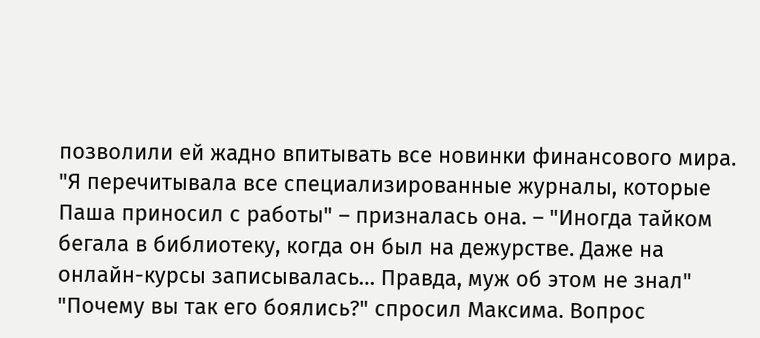позволили ей жадно впитывать все новинки финансового мира.
"Я перечитывала все специализированные журналы, которые Паша приносил с работы" – призналась она. – "Иногда тайком бегала в библиотеку, когда он был на дежурстве. Даже на онлайн-курсы записывалась… Правда, муж об этом не знал"
"Почему вы так его боялись?" спросил Максима. Вопрос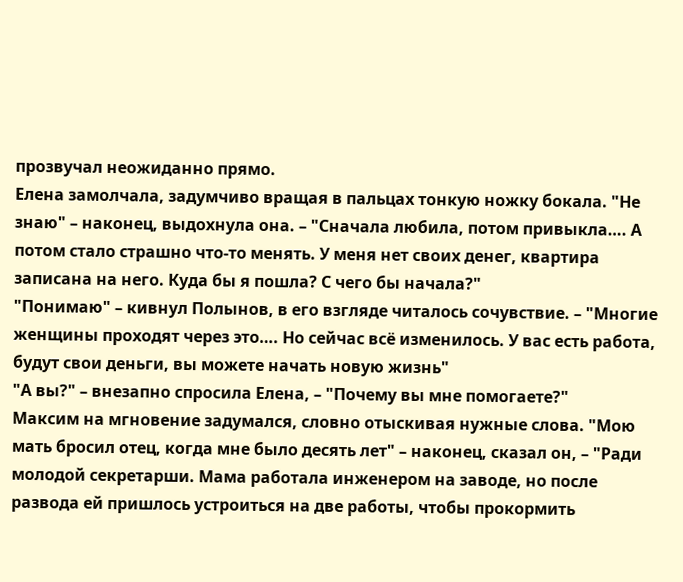прозвучал неожиданно прямо.
Елена замолчала, задумчиво вращая в пальцах тонкую ножку бокала. "Не знаю" – наконец, выдохнула она. – "Сначала любила, потом привыкла…. А потом стало страшно что-то менять. У меня нет своих денег, квартира записана на него. Куда бы я пошла? С чего бы начала?"
"Понимаю" – кивнул Полынов, в его взгляде читалось сочувствие. – "Многие женщины проходят через это…. Но сейчас всё изменилось. У вас есть работа, будут свои деньги, вы можете начать новую жизнь"
"А вы?" – внезапно спросила Елена, – "Почему вы мне помогаете?"
Максим на мгновение задумался, словно отыскивая нужные слова. "Мою мать бросил отец, когда мне было десять лет" – наконец, сказал он, – "Ради молодой секретарши. Мама работала инженером на заводе, но после развода ей пришлось устроиться на две работы, чтобы прокормить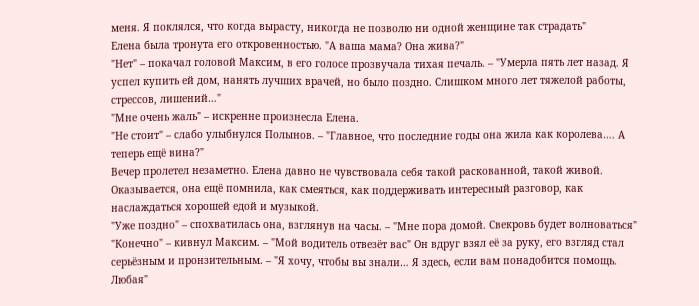меня. Я поклялся, что когда вырасту, никогда не позволю ни одной женщине так страдать"
Елена была тронута его откровенностью. "А ваша мама? Она жива?"
"Нет" – покачал головой Максим, в его голосе прозвучала тихая печаль. – "Умерла пять лет назад. Я успел купить ей дом, нанять лучших врачей, но было поздно. Слишком много лет тяжелой работы, стрессов, лишений…"
"Мне очень жаль" – искренне произнесла Елена.
"Не стоит" – слабо улыбнулся Полынов. – "Главное, что последние годы она жила как королева…. А теперь ещё вина?"
Вечер пролетел незаметно. Елена давно не чувствовала себя такой раскованной, такой живой. Оказывается, она ещё помнила, как смеяться, как поддерживать интересный разговор, как наслаждаться хорошей едой и музыкой.
"Уже поздно" – спохватилась она, взглянув на часы. – "Мне пора домой. Свекровь будет волноваться"
"Конечно" – кивнул Максим. – "Мой водитель отвезёт вас" Он вдруг взял её за руку, его взгляд стал серьёзным и пронзительным. – "Я хочу, чтобы вы знали… Я здесь, если вам понадобится помощь. Любая"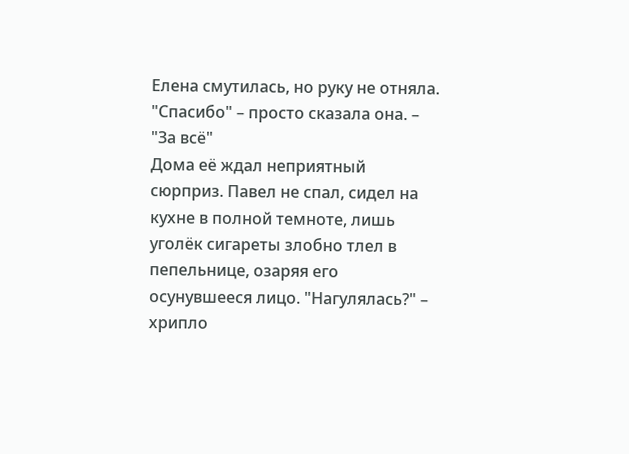Елена смутилась, но руку не отняла. "Спасибо" – просто сказала она. – "За всё"
Дома её ждал неприятный сюрприз. Павел не спал, сидел на кухне в полной темноте, лишь уголёк сигареты злобно тлел в пепельнице, озаряя его осунувшееся лицо. "Нагулялась?" – хрипло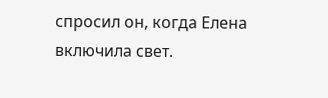спросил он, когда Елена включила свет.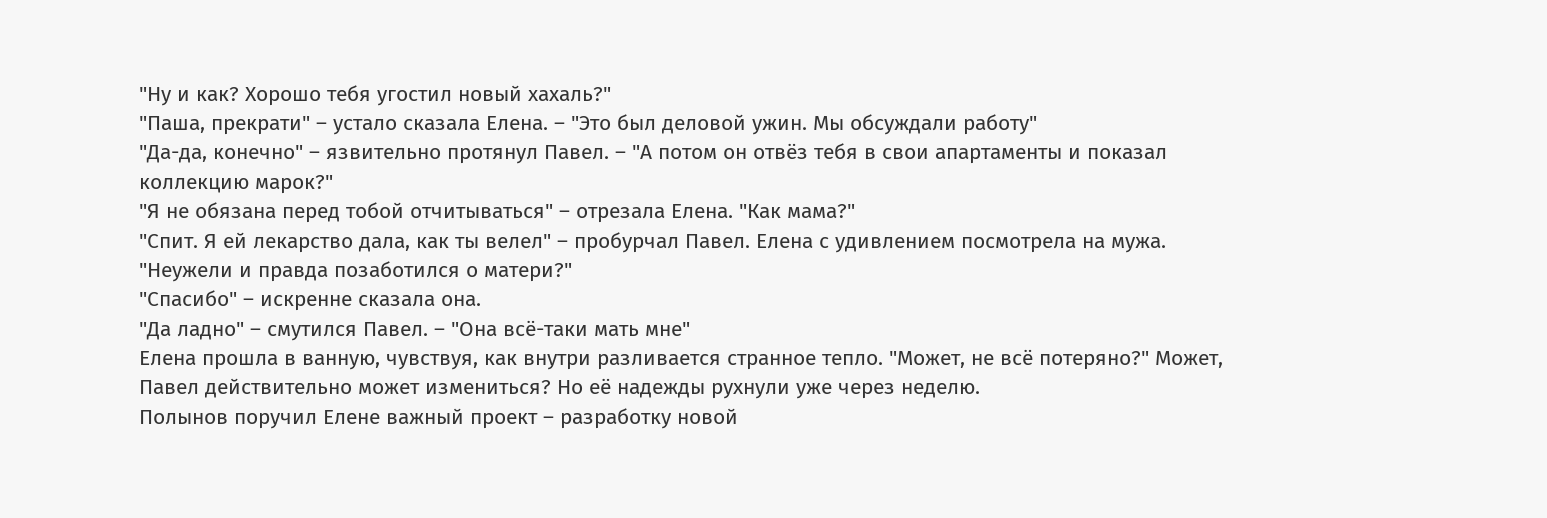"Ну и как? Хорошо тебя угостил новый хахаль?"
"Паша, прекрати" – устало сказала Елена. – "Это был деловой ужин. Мы обсуждали работу"
"Да-да, конечно" – язвительно протянул Павел. – "А потом он отвёз тебя в свои апартаменты и показал коллекцию марок?"
"Я не обязана перед тобой отчитываться" – отрезала Елена. "Как мама?"
"Спит. Я ей лекарство дала, как ты велел" – пробурчал Павел. Елена с удивлением посмотрела на мужа. "Неужели и правда позаботился о матери?"
"Спасибо" – искренне сказала она.
"Да ладно" – смутился Павел. – "Она всё-таки мать мне"
Елена прошла в ванную, чувствуя, как внутри разливается странное тепло. "Может, не всё потеряно?" Может, Павел действительно может измениться? Но её надежды рухнули уже через неделю.
Полынов поручил Елене важный проект – разработку новой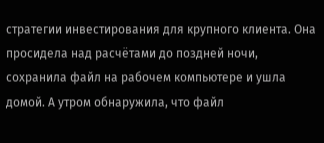стратегии инвестирования для крупного клиента. Она просидела над расчётами до поздней ночи, сохранила файл на рабочем компьютере и ушла домой. А утром обнаружила, что файл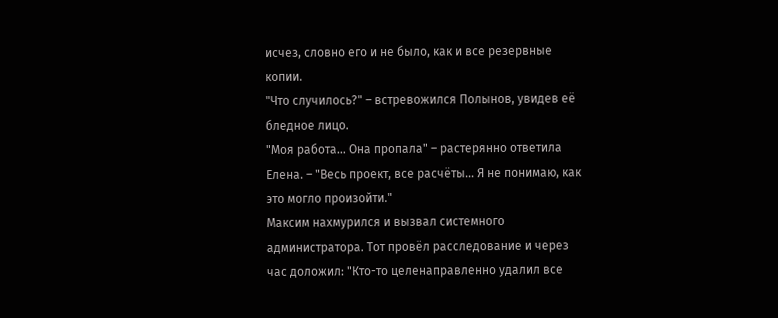исчез, словно его и не было, как и все резервные копии.
"Что случилось?" – встревожился Полынов, увидев её бледное лицо.
"Моя работа… Она пропала" – растерянно ответила Елена. – "Весь проект, все расчёты… Я не понимаю, как это могло произойти."
Максим нахмурился и вызвал системного администратора. Тот провёл расследование и через час доложил: "Кто-то целенаправленно удалил все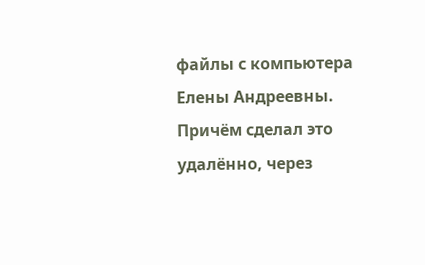файлы с компьютера Елены Андреевны. Причём сделал это удалённо, через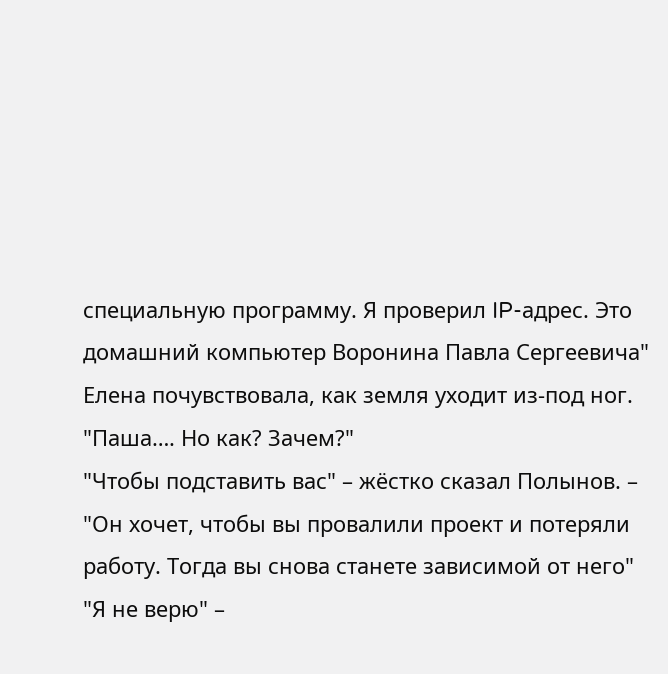специальную программу. Я проверил IP-адрес. Это домашний компьютер Воронина Павла Сергеевича"
Елена почувствовала, как земля уходит из-под ног. "Паша…. Но как? Зачем?"
"Чтобы подставить вас" – жёстко сказал Полынов. – "Он хочет, чтобы вы провалили проект и потеряли работу. Тогда вы снова станете зависимой от него"
"Я не верю" –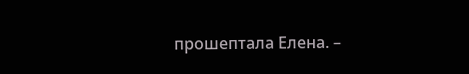прошептала Елена. –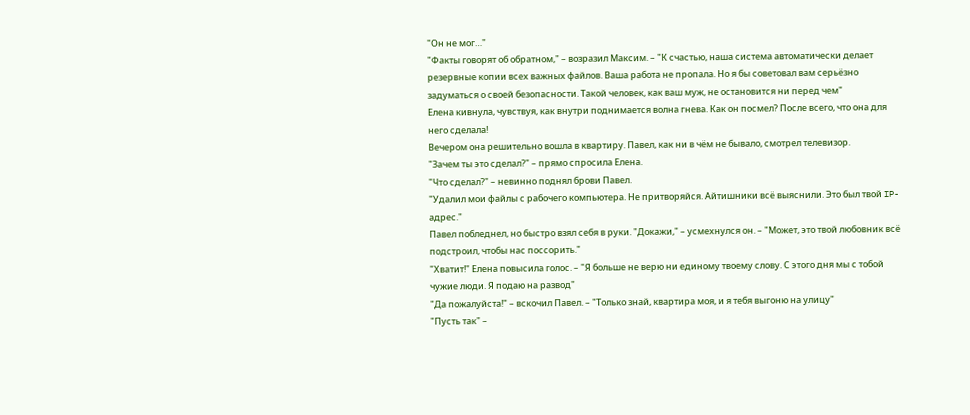"Он не мог…"
"Факты говорят об обратном," – возразил Максим. – "К счастью, наша система автоматически делает резервные копии всех важных файлов. Ваша работа не пропала. Но я бы советовал вам серьёзно задуматься о своей безопасности. Такой человек, как ваш муж, не остановится ни перед чем"
Елена кивнула, чувствуя, как внутри поднимается волна гнева. Как он посмел? После всего, что она для него сделала!
Вечером она решительно вошла в квартиру. Павел, как ни в чём не бывало, смотрел телевизор.
"Зачем ты это сделал?" – прямо спросила Елена.
"Что сделал?" – невинно поднял брови Павел.
"Удалил мои файлы с рабочего компьютера. Не притворяйся. Айтишники всё выяснили. Это был твой IP-адрес."
Павел побледнел, но быстро взял себя в руки. "Докажи," – усмехнулся он. – "Может, это твой любовник всё подстроил, чтобы нас поссорить."
"Хватит!" Елена повысила голос. – "Я больше не верю ни единому твоему слову. С этого дня мы с тобой чужие люди. Я подаю на развод"
"Да пожалуйста!" – вскочил Павел. – "Только знай, квартира моя, и я тебя выгоню на улицу"
"Пусть так" –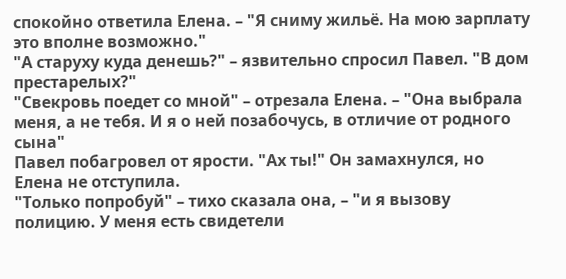спокойно ответила Елена. – "Я сниму жильё. На мою зарплату это вполне возможно."
"А старуху куда денешь?" – язвительно спросил Павел. "В дом престарелых?"
"Свекровь поедет со мной" – отрезала Елена. – "Она выбрала меня, а не тебя. И я о ней позабочусь, в отличие от родного сына"
Павел побагровел от ярости. "Ах ты!" Он замахнулся, но Елена не отступила.
"Только попробуй" – тихо сказала она, – "и я вызову полицию. У меня есть свидетели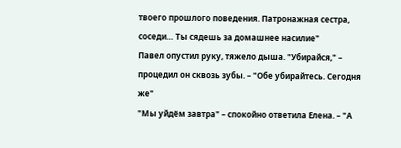твоего прошлого поведения. Патронажная сестра, соседи… Ты сядешь за домашнее насилие"
Павел опустил руку, тяжело дыша. "Убирайся," – процедил он сквозь зубы. – "Обе убирайтесь. Сегодня же"
"Мы уйдём завтра" – спокойно ответила Елена. – "А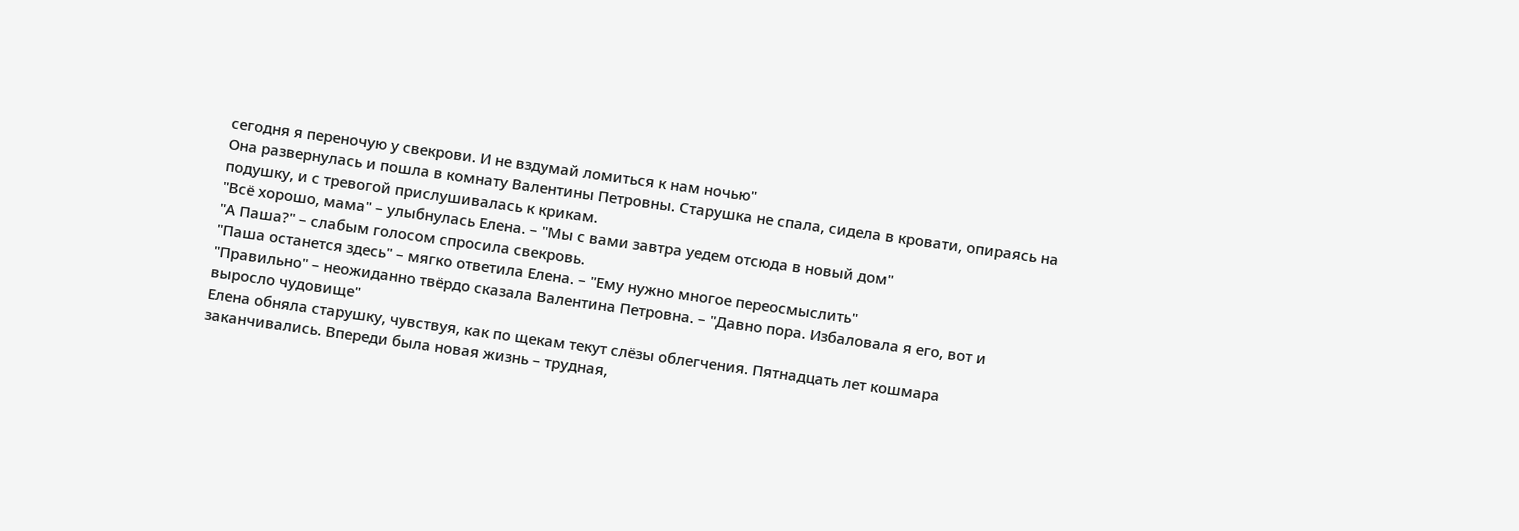сегодня я переночую у свекрови. И не вздумай ломиться к нам ночью"
Она развернулась и пошла в комнату Валентины Петровны. Старушка не спала, сидела в кровати, опираясь на подушку, и с тревогой прислушивалась к крикам.
"Всё хорошо, мама" – улыбнулась Елена. – "Мы с вами завтра уедем отсюда в новый дом"
"А Паша?" – слабым голосом спросила свекровь.
"Паша останется здесь" – мягко ответила Елена. – "Ему нужно многое переосмыслить"
"Правильно" – неожиданно твёрдо сказала Валентина Петровна. – "Давно пора. Избаловала я его, вот и выросло чудовище"
Елена обняла старушку, чувствуя, как по щекам текут слёзы облегчения. Пятнадцать лет кошмара заканчивались. Впереди была новая жизнь – трудная,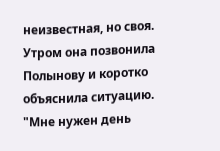неизвестная, но своя.
Утром она позвонила Полынову и коротко объяснила ситуацию. "Мне нужен день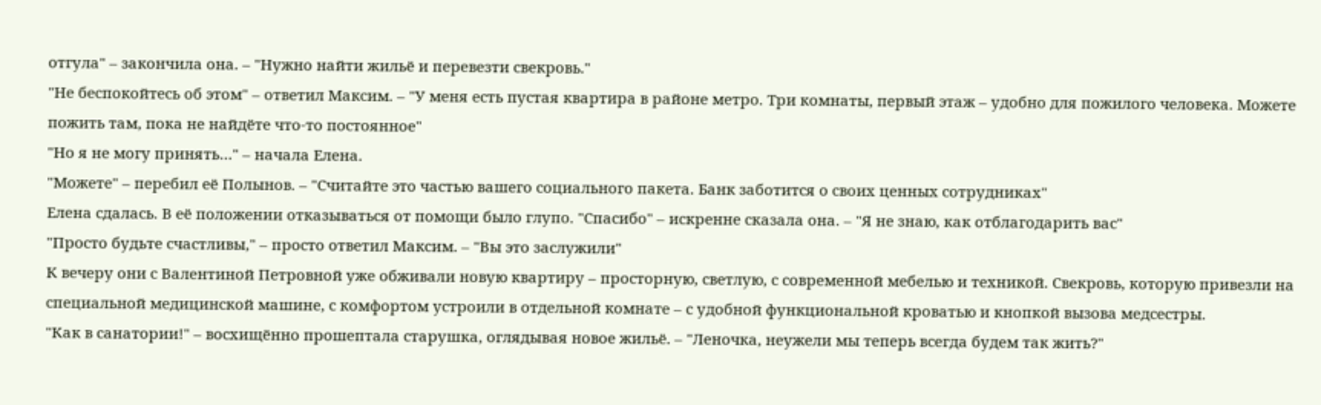отгула" – закончила она. – "Нужно найти жильё и перевезти свекровь."
"Не беспокойтесь об этом" – ответил Максим. – "У меня есть пустая квартира в районе метро. Три комнаты, первый этаж – удобно для пожилого человека. Можете пожить там, пока не найдёте что-то постоянное"
"Но я не могу принять…" – начала Елена.
"Можете" – перебил её Полынов. – "Считайте это частью вашего социального пакета. Банк заботится о своих ценных сотрудниках"
Елена сдалась. В её положении отказываться от помощи было глупо. "Спасибо" – искренне сказала она. – "Я не знаю, как отблагодарить вас"
"Просто будьте счастливы," – просто ответил Максим. – "Вы это заслужили"
К вечеру они с Валентиной Петровной уже обживали новую квартиру – просторную, светлую, с современной мебелью и техникой. Свекровь, которую привезли на специальной медицинской машине, с комфортом устроили в отдельной комнате – с удобной функциональной кроватью и кнопкой вызова медсестры.
"Как в санатории!" – восхищённо прошептала старушка, оглядывая новое жильё. – "Леночка, неужели мы теперь всегда будем так жить?"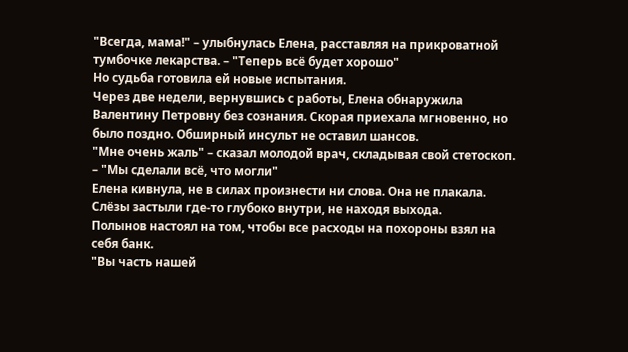"Всегда, мама!" – улыбнулась Елена, расставляя на прикроватной тумбочке лекарства. – "Теперь всё будет хорошо"
Но судьба готовила ей новые испытания.
Через две недели, вернувшись с работы, Елена обнаружила Валентину Петровну без сознания. Скорая приехала мгновенно, но было поздно. Обширный инсульт не оставил шансов.
"Мне очень жаль" – сказал молодой врач, складывая свой стетоскоп. – "Мы сделали всё, что могли"
Елена кивнула, не в силах произнести ни слова. Она не плакала. Слёзы застыли где-то глубоко внутри, не находя выхода.
Полынов настоял на том, чтобы все расходы на похороны взял на себя банк.
"Вы часть нашей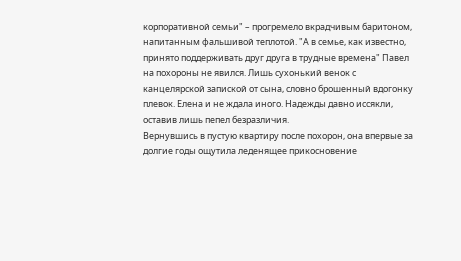корпоративной семьи" – прогремело вкрадчивым баритоном, напитанным фальшивой теплотой. "А в семье, как известно, принято поддерживать друг друга в трудные времена" Павел на похороны не явился. Лишь сухонький венок с канцелярской запиской от сына, словно брошенный вдогонку плевок. Елена и не ждала иного. Надежды давно иссякли, оставив лишь пепел безразличия.
Вернувшись в пустую квартиру после похорон, она впервые за долгие годы ощутила леденящее прикосновение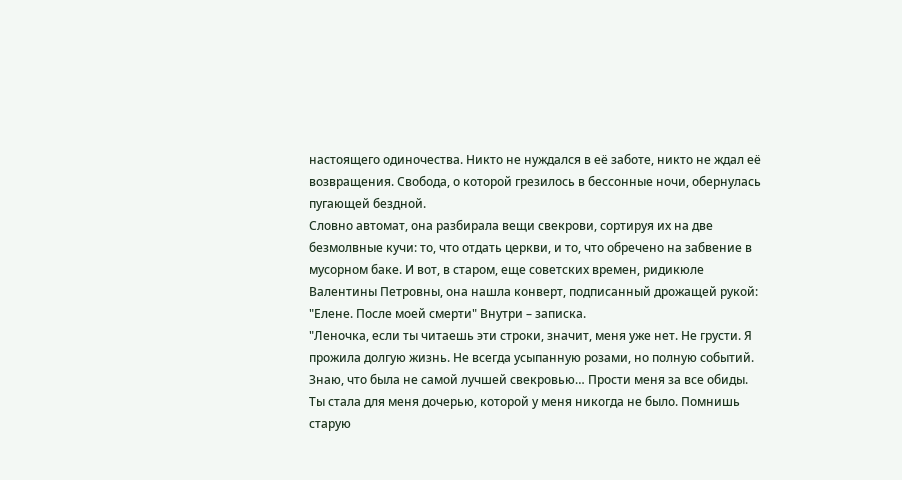настоящего одиночества. Никто не нуждался в её заботе, никто не ждал её возвращения. Свобода, о которой грезилось в бессонные ночи, обернулась пугающей бездной.
Словно автомат, она разбирала вещи свекрови, сортируя их на две безмолвные кучи: то, что отдать церкви, и то, что обречено на забвение в мусорном баке. И вот, в старом, еще советских времен, ридикюле Валентины Петровны, она нашла конверт, подписанный дрожащей рукой: "Елене. После моей смерти" Внутри – записка.
"Леночка, если ты читаешь эти строки, значит, меня уже нет. Не грусти. Я прожила долгую жизнь. Не всегда усыпанную розами, но полную событий. Знаю, что была не самой лучшей свекровью… Прости меня за все обиды. Ты стала для меня дочерью, которой у меня никогда не было. Помнишь старую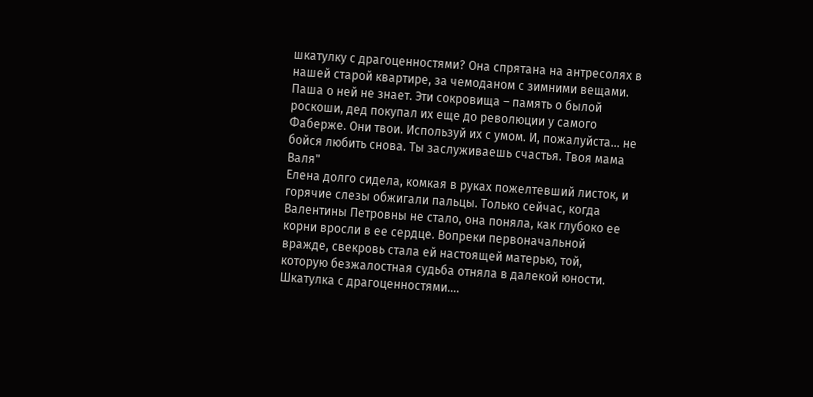шкатулку с драгоценностями? Она спрятана на антресолях в нашей старой квартире, за чемоданом с зимними вещами. Паша о ней не знает. Эти сокровища – память о былой роскоши, дед покупал их еще до революции у самого Фаберже. Они твои. Используй их с умом. И, пожалуйста… не бойся любить снова. Ты заслуживаешь счастья. Твоя мама Валя"
Елена долго сидела, комкая в руках пожелтевший листок, и горячие слезы обжигали пальцы. Только сейчас, когда Валентины Петровны не стало, она поняла, как глубоко ее корни вросли в ее сердце. Вопреки первоначальной вражде, свекровь стала ей настоящей матерью, той, которую безжалостная судьба отняла в далекой юности. Шкатулка с драгоценностями….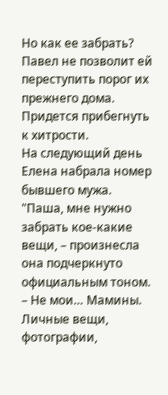Но как ее забрать? Павел не позволит ей переступить порог их прежнего дома. Придется прибегнуть к хитрости.
На следующий день Елена набрала номер бывшего мужа. "Паша, мне нужно забрать кое-какие вещи, – произнесла она подчеркнуто официальным тоном. – Не мои… Мамины. Личные вещи, фотографии,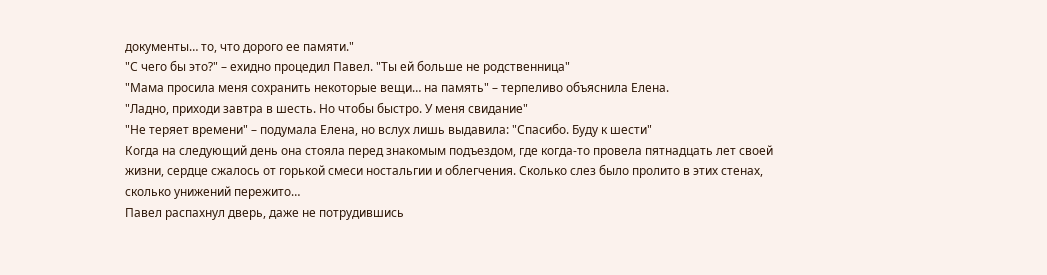документы… то, что дорого ее памяти."
"С чего бы это?" – ехидно процедил Павел. "Ты ей больше не родственница"
"Мама просила меня сохранить некоторые вещи… на память" – терпеливо объяснила Елена.
"Ладно, приходи завтра в шесть. Но чтобы быстро. У меня свидание"
"Не теряет времени" – подумала Елена, но вслух лишь выдавила: "Спасибо. Буду к шести"
Когда на следующий день она стояла перед знакомым подъездом, где когда-то провела пятнадцать лет своей жизни, сердце сжалось от горькой смеси ностальгии и облегчения. Сколько слез было пролито в этих стенах, сколько унижений пережито…
Павел распахнул дверь, даже не потрудившись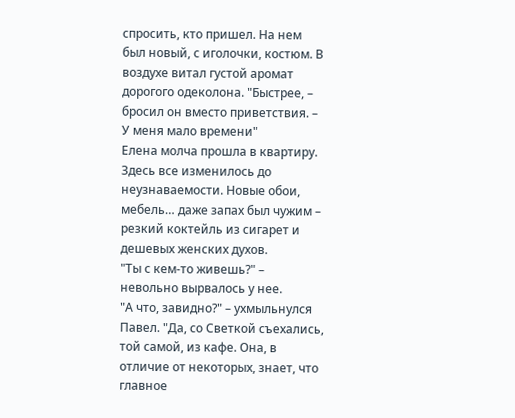спросить, кто пришел. На нем был новый, с иголочки, костюм. В воздухе витал густой аромат дорогого одеколона. "Быстрее, – бросил он вместо приветствия. – У меня мало времени"
Елена молча прошла в квартиру. Здесь все изменилось до неузнаваемости. Новые обои, мебель… даже запах был чужим – резкий коктейль из сигарет и дешевых женских духов.
"Ты с кем-то живешь?" – невольно вырвалось у нее.
"А что, завидно?" – ухмыльнулся Павел. "Да, со Светкой съехались, той самой, из кафе. Она, в отличие от некоторых, знает, что главное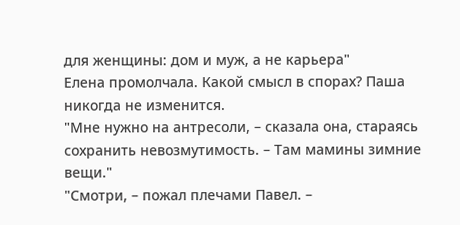для женщины: дом и муж, а не карьера"
Елена промолчала. Какой смысл в спорах? Паша никогда не изменится.
"Мне нужно на антресоли, – сказала она, стараясь сохранить невозмутимость. – Там мамины зимние вещи."
"Смотри, – пожал плечами Павел. –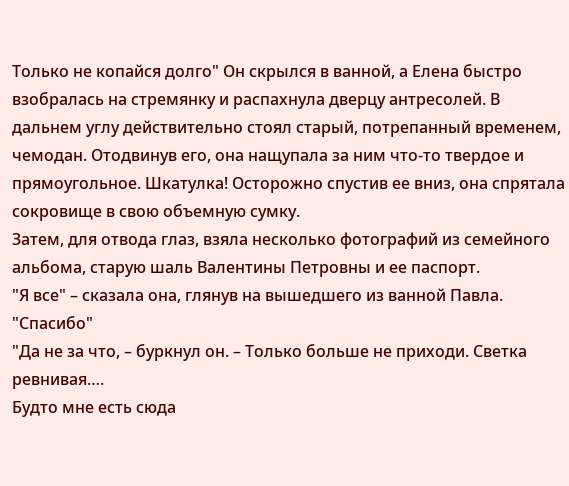Только не копайся долго" Он скрылся в ванной, а Елена быстро взобралась на стремянку и распахнула дверцу антресолей. В дальнем углу действительно стоял старый, потрепанный временем, чемодан. Отодвинув его, она нащупала за ним что-то твердое и прямоугольное. Шкатулка! Осторожно спустив ее вниз, она спрятала сокровище в свою объемную сумку.
Затем, для отвода глаз, взяла несколько фотографий из семейного альбома, старую шаль Валентины Петровны и ее паспорт.
"Я все" – сказала она, глянув на вышедшего из ванной Павла. "Спасибо"
"Да не за что, – буркнул он. – Только больше не приходи. Светка ревнивая….
Будто мне есть сюда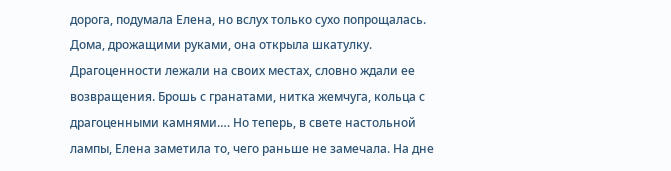дорога, подумала Елена, но вслух только сухо попрощалась.
Дома, дрожащими руками, она открыла шкатулку. Драгоценности лежали на своих местах, словно ждали ее возвращения. Брошь с гранатами, нитка жемчуга, кольца с драгоценными камнями…. Но теперь, в свете настольной лампы, Елена заметила то, чего раньше не замечала. На дне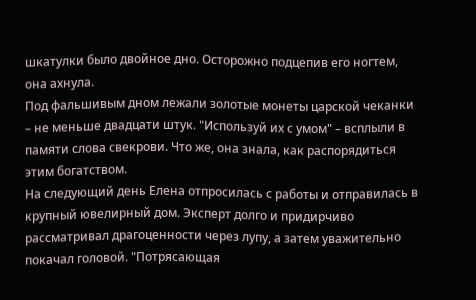шкатулки было двойное дно. Осторожно подцепив его ногтем, она ахнула.
Под фальшивым дном лежали золотые монеты царской чеканки – не меньше двадцати штук. "Используй их с умом" – всплыли в памяти слова свекрови. Что же, она знала, как распорядиться этим богатством.
На следующий день Елена отпросилась с работы и отправилась в крупный ювелирный дом. Эксперт долго и придирчиво рассматривал драгоценности через лупу, а затем уважительно покачал головой. "Потрясающая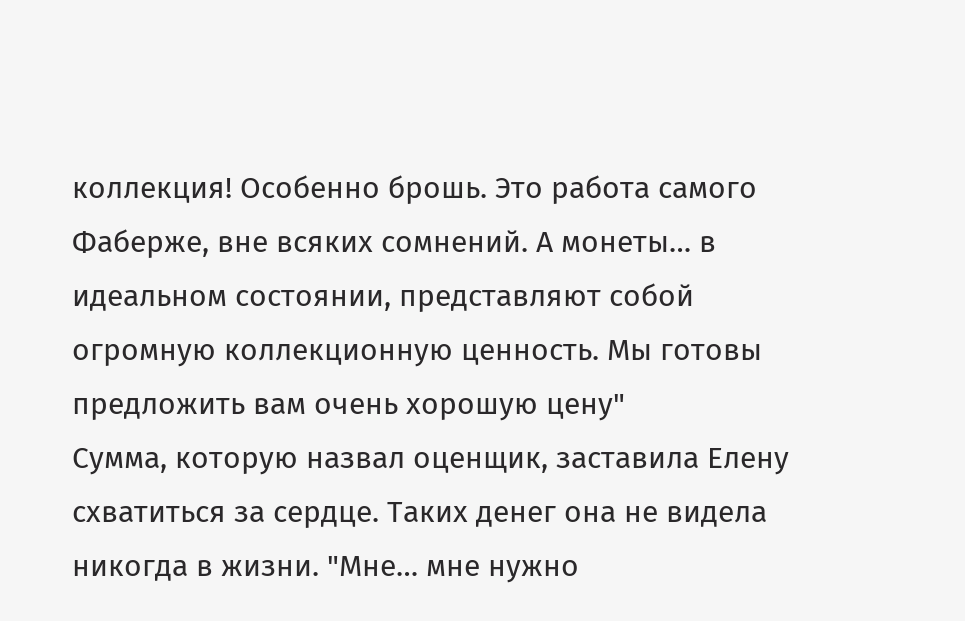коллекция! Особенно брошь. Это работа самого Фаберже, вне всяких сомнений. А монеты… в идеальном состоянии, представляют собой огромную коллекционную ценность. Мы готовы предложить вам очень хорошую цену"
Сумма, которую назвал оценщик, заставила Елену схватиться за сердце. Таких денег она не видела никогда в жизни. "Мне… мне нужно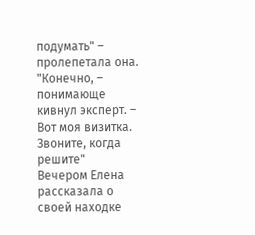подумать" – пролепетала она.
"Конечно, – понимающе кивнул эксперт. – Вот моя визитка. Звоните, когда решите"
Вечером Елена рассказала о своей находке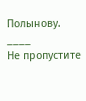Полынову.
____
Не пропустите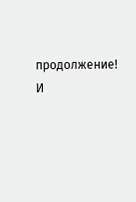продолжение!
И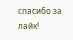спасибо за лайк!